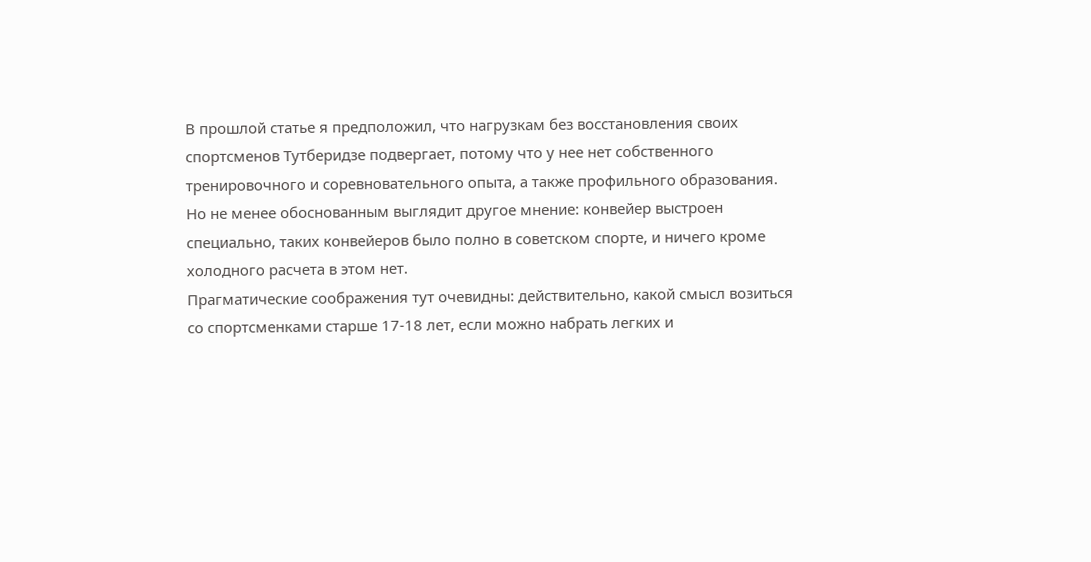В прошлой статье я предположил, что нагрузкам без восстановления своих спортсменов Тутберидзе подвергает, потому что у нее нет собственного тренировочного и соревновательного опыта, а также профильного образования.
Но не менее обоснованным выглядит другое мнение: конвейер выстроен специально, таких конвейеров было полно в советском спорте, и ничего кроме холодного расчета в этом нет.
Прагматические соображения тут очевидны: действительно, какой смысл возиться со спортсменками старше 17-18 лет, если можно набрать легких и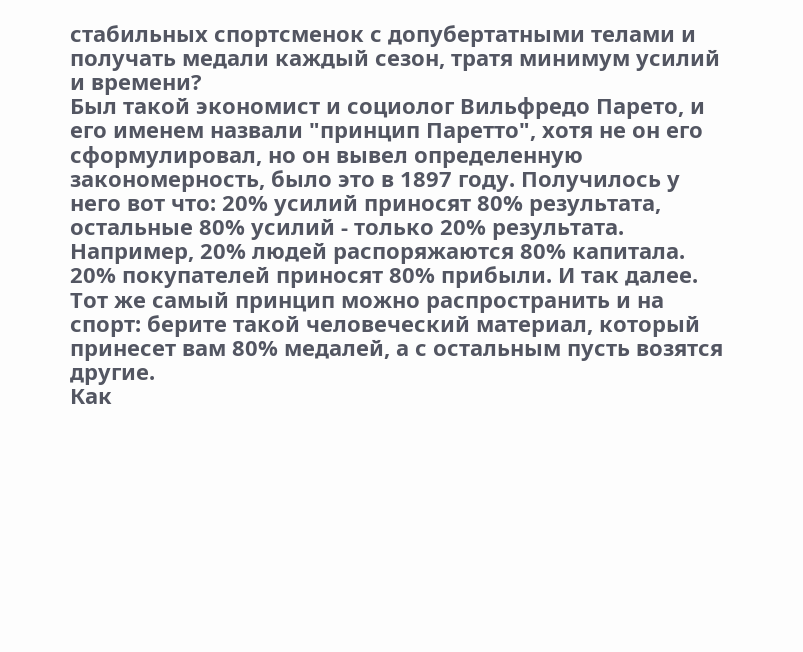стабильных спортсменок с допубертатными телами и получать медали каждый сезон, тратя минимум усилий и времени?
Был такой экономист и социолог Вильфредо Парето, и его именем назвали "принцип Паретто", хотя не он его сформулировал, но он вывел определенную закономерность, было это в 1897 году. Получилось у него вот что: 20% усилий приносят 80% результата, остальные 80% усилий - только 20% результата. Например, 20% людей распоряжаются 80% капитала. 20% покупателей приносят 80% прибыли. И так далее. Тот же самый принцип можно распространить и на спорт: берите такой человеческий материал, который принесет вам 80% медалей, а с остальным пусть возятся другие.
Как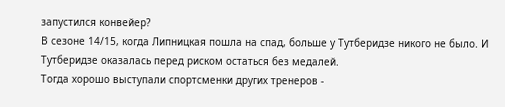запустился конвейер?
В сезоне 14/15, когда Липницкая пошла на спад, больше у Тутберидзе никого не было. И Тутберидзе оказалась перед риском остаться без медалей.
Тогда хорошо выступали спортсменки других тренеров -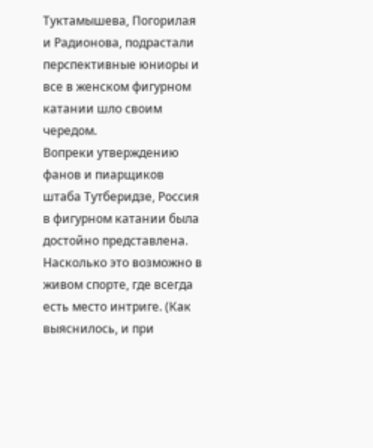Туктамышева, Погорилая и Радионова, подрастали перспективные юниоры и все в женском фигурном катании шло своим чередом.
Вопреки утверждению фанов и пиарщиков штаба Тутберидзе, Россия в фигурном катании была достойно представлена. Насколько это возможно в живом спорте, где всегда есть место интриге. (Как выяснилось, и при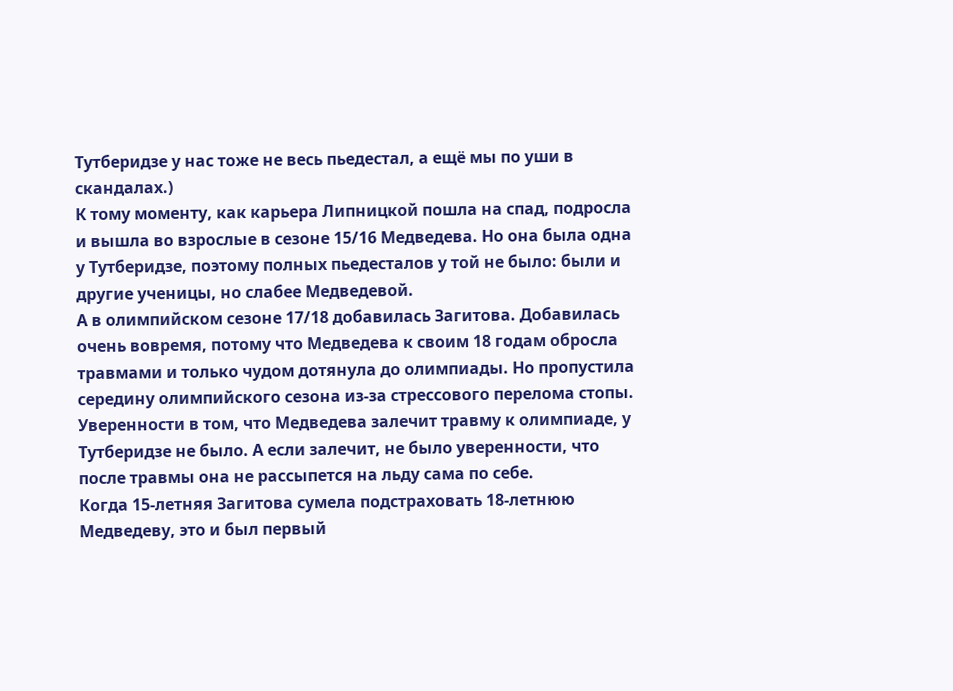Тутберидзе у нас тоже не весь пьедестал, а ещё мы по уши в скандалах.)
К тому моменту, как карьера Липницкой пошла на спад, подросла и вышла во взрослые в сезоне 15/16 Медведева. Но она была одна у Тутберидзе, поэтому полных пьедесталов у той не было: были и другие ученицы, но слабее Медведевой.
А в олимпийском сезоне 17/18 добавилась Загитова. Добавилась очень вовремя, потому что Медведева к своим 18 годам обросла травмами и только чудом дотянула до олимпиады. Но пропустила середину олимпийского сезона из-за стрессового перелома стопы.
Уверенности в том, что Медведева залечит травму к олимпиаде, у Тутберидзе не было. А если залечит, не было уверенности, что после травмы она не рассыпется на льду сама по себе.
Когда 15-летняя Загитова сумела подстраховать 18-летнюю Медведеву, это и был первый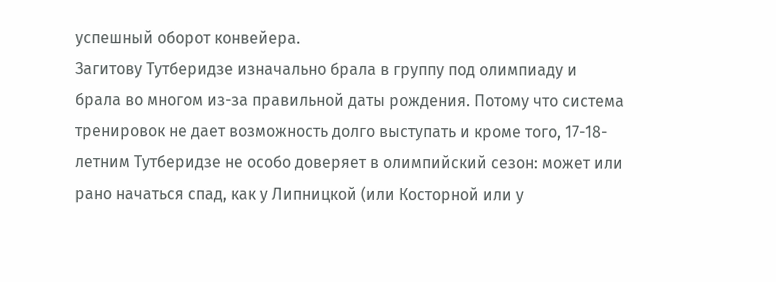успешный оборот конвейера.
Загитову Тутберидзе изначально брала в группу под олимпиаду и брала во многом из-за правильной даты рождения. Потому что система тренировок не дает возможность долго выступать и кроме того, 17-18-летним Тутберидзе не особо доверяет в олимпийский сезон: может или рано начаться спад, как у Липницкой (или Косторной или у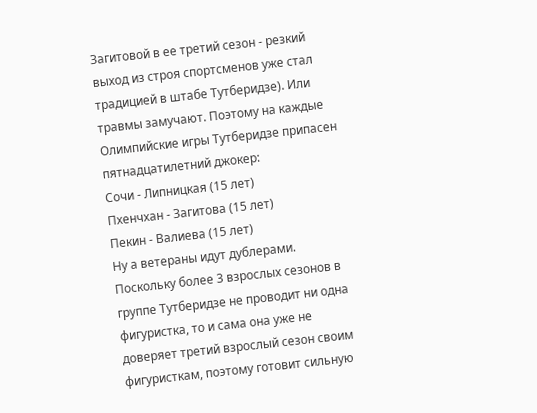Загитовой в ее третий сезон - резкий выход из строя спортсменов уже стал традицией в штабе Тутберидзе). Или травмы замучают. Поэтому на каждые Олимпийские игры Тутберидзе припасен пятнадцатилетний джокер:
Сочи - Липницкая (15 лет)
Пхенчхан - Загитова (15 лет)
Пекин - Валиева (15 лет)
Ну а ветераны идут дублерами. Поскольку более 3 взрослых сезонов в группе Тутберидзе не проводит ни одна фигуристка, то и сама она уже не доверяет третий взрослый сезон своим фигуристкам, поэтому готовит сильную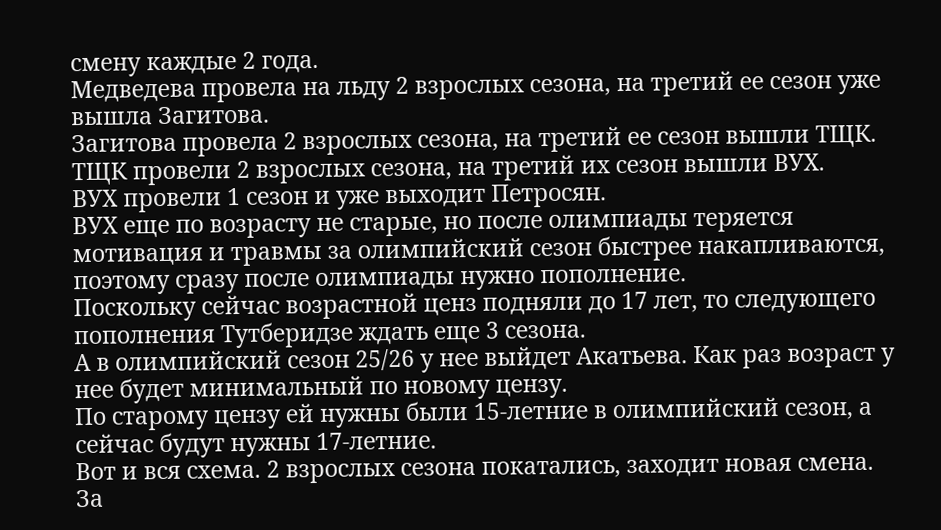смену каждые 2 года.
Медведева провела на льду 2 взрослых сезона, на третий ее сезон уже вышла Загитова.
Загитова провела 2 взрослых сезона, на третий ее сезон вышли ТЩК.
ТЩК провели 2 взрослых сезона, на третий их сезон вышли ВУХ.
ВУХ провели 1 сезон и уже выходит Петросян.
ВУХ еще по возрасту не старые, но после олимпиады теряется мотивация и травмы за олимпийский сезон быстрее накапливаются, поэтому сразу после олимпиады нужно пополнение.
Поскольку сейчас возрастной ценз подняли до 17 лет, то следующего пополнения Тутберидзе ждать еще 3 сезона.
А в олимпийский сезон 25/26 у нее выйдет Акатьева. Как раз возраст у нее будет минимальный по новому цензу.
По старому цензу ей нужны были 15-летние в олимпийский сезон, а сейчас будут нужны 17-летние.
Вот и вся схема. 2 взрослых сезона покатались, заходит новая смена.
За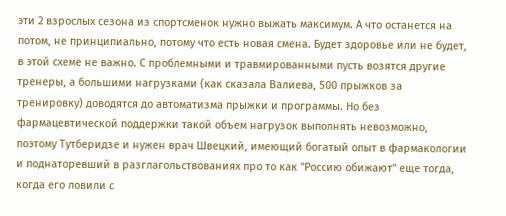эти 2 взрослых сезона из спортсменок нужно выжать максимум. А что останется на потом, не принципиально, потому что есть новая смена. Будет здоровье или не будет, в этой схеме не важно. С проблемными и травмированными пусть возятся другие тренеры, а большими нагрузками (как сказала Валиева, 500 прыжков за тренировку) доводятся до автоматизма прыжки и программы. Но без фармацевтической поддержки такой объем нагрузок выполнять невозможно, поэтому Тутберидзе и нужен врач Швецкий, имеющий богатый опыт в фармакологии и поднаторевший в разглагольствованиях про то как "Россию обижают" еще тогда, когда его ловили с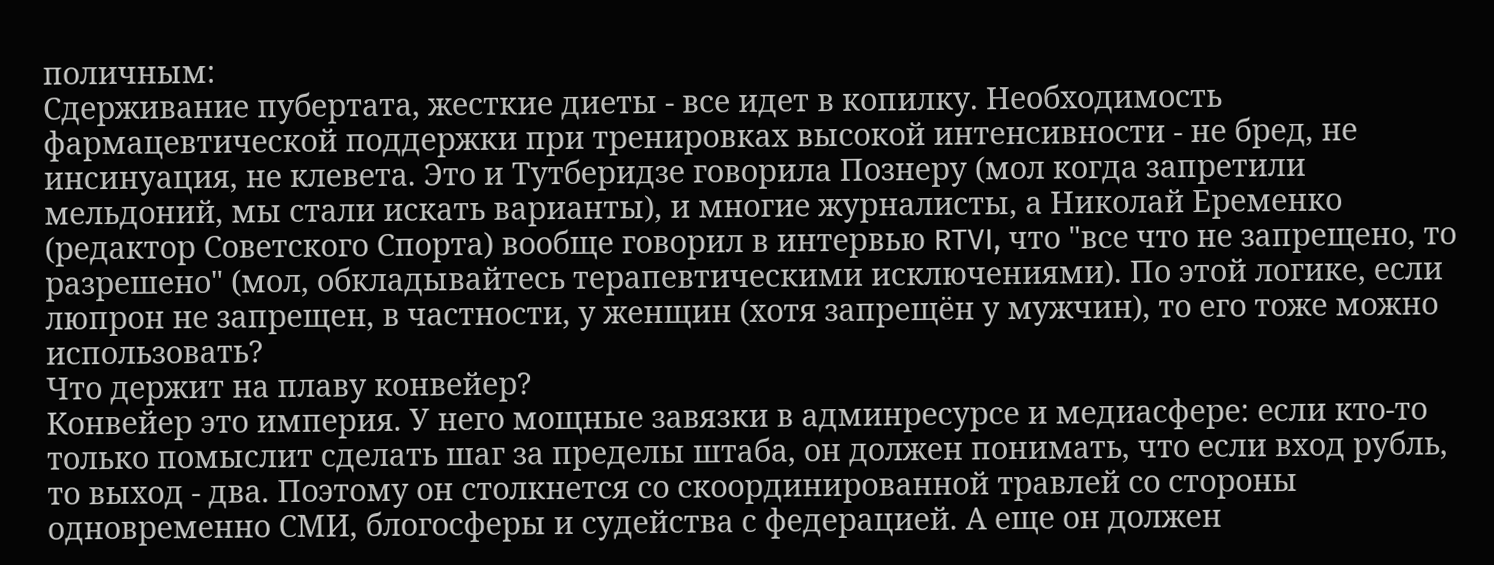поличным:
Сдерживание пубертата, жесткие диеты - все идет в копилку. Необходимость фармацевтической поддержки при тренировках высокой интенсивности - не бред, не инсинуация, не клевета. Это и Тутберидзе говорила Познеру (мол когда запретили мельдоний, мы стали искать варианты), и многие журналисты, а Николай Еременко (редактор Советского Спорта) вообще говорил в интервью RTVI, что "все что не запрещено, то разрешено" (мол, обкладывайтесь терапевтическими исключениями). По этой логике, если люпрон не запрещен, в частности, у женщин (хотя запрещён у мужчин), то его тоже можно использовать?
Что держит на плаву конвейер?
Конвейер это империя. У него мощные завязки в админресурсе и медиасфере: если кто-то только помыслит сделать шаг за пределы штаба, он должен понимать, что если вход рубль, то выход - два. Поэтому он столкнется со скоординированной травлей со стороны одновременно СМИ, блогосферы и судейства с федерацией. А еще он должен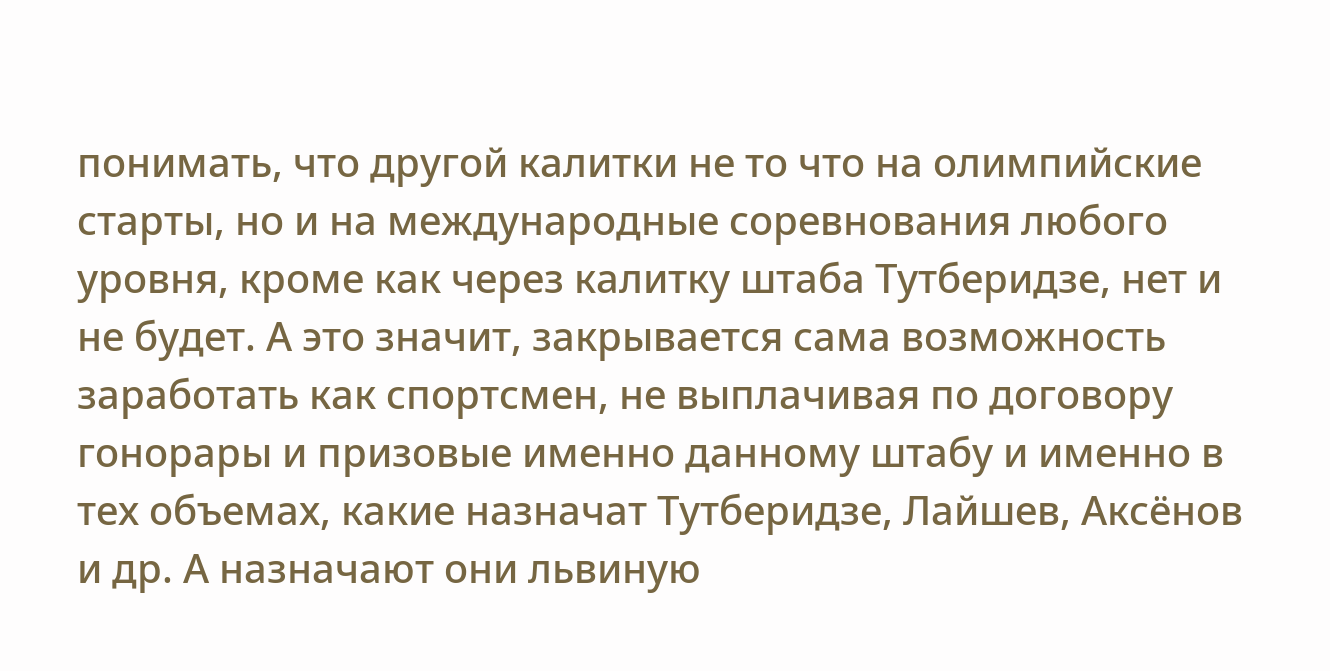понимать, что другой калитки не то что на олимпийские старты, но и на международные соревнования любого уровня, кроме как через калитку штаба Тутберидзе, нет и не будет. А это значит, закрывается сама возможность заработать как спортсмен, не выплачивая по договору гонорары и призовые именно данному штабу и именно в тех объемах, какие назначат Тутберидзе, Лайшев, Аксёнов и др. А назначают они львиную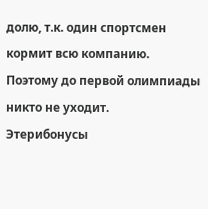долю, т.к. один спортсмен кормит всю компанию.
Поэтому до первой олимпиады никто не уходит.
Этерибонусы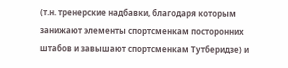(т.н. тренерские надбавки, благодаря которым занижают элементы спортсменкам посторонних штабов и завышают спортсменкам Тутберидзе) и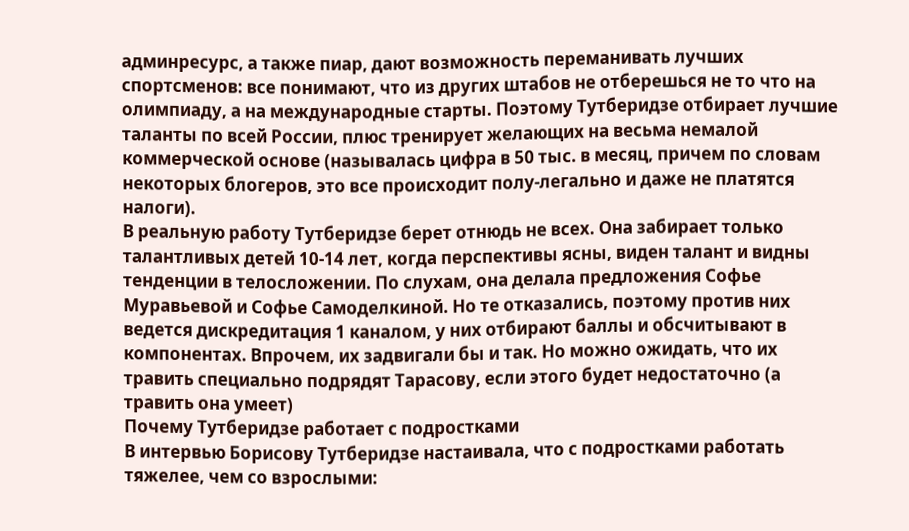админресурс, а также пиар, дают возможность переманивать лучших спортсменов: все понимают, что из других штабов не отберешься не то что на олимпиаду, а на международные старты. Поэтому Тутберидзе отбирает лучшие таланты по всей России, плюс тренирует желающих на весьма немалой коммерческой основе (называлась цифра в 50 тыс. в месяц, причем по словам некоторых блогеров, это все происходит полу-легально и даже не платятся налоги).
В реальную работу Тутберидзе берет отнюдь не всех. Она забирает только талантливых детей 10-14 лет, когда перспективы ясны, виден талант и видны тенденции в телосложении. По слухам, она делала предложения Софье Муравьевой и Софье Самоделкиной. Но те отказались, поэтому против них ведется дискредитация 1 каналом, у них отбирают баллы и обсчитывают в компонентах. Впрочем, их задвигали бы и так. Но можно ожидать, что их травить специально подрядят Тарасову, если этого будет недостаточно (а травить она умеет)
Почему Тутберидзе работает с подростками
В интервью Борисову Тутберидзе настаивала, что с подростками работать тяжелее, чем со взрослыми: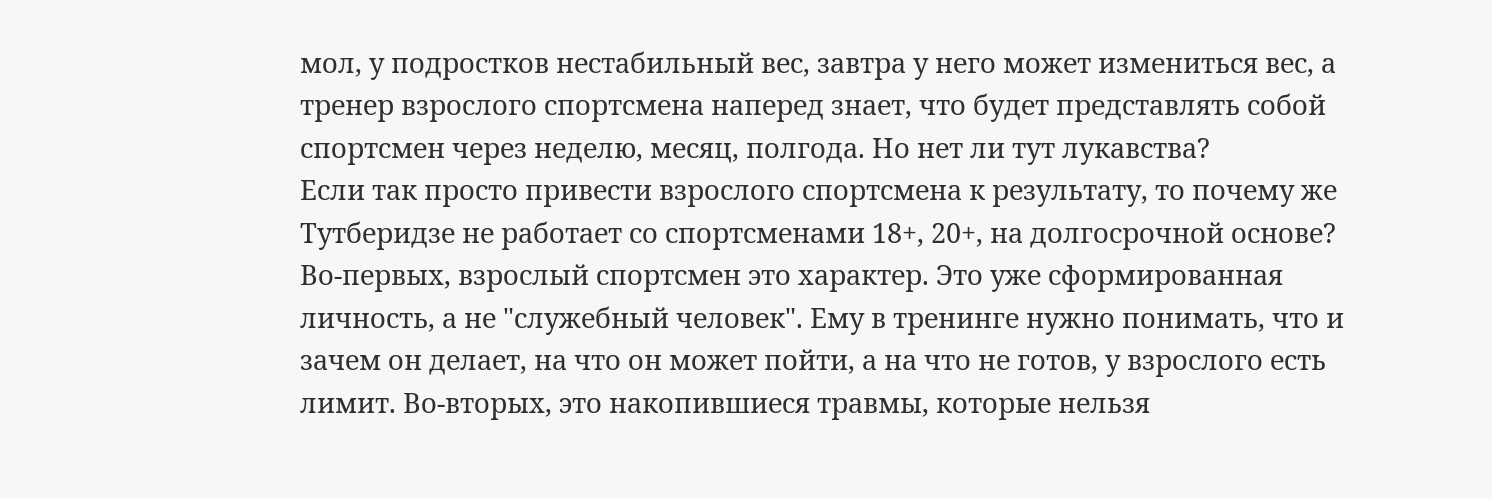мол, у подростков нестабильный вес, завтра у него может измениться вес, а тренер взрослого спортсмена наперед знает, что будет представлять собой спортсмен через неделю, месяц, полгода. Но нет ли тут лукавства?
Если так просто привести взрослого спортсмена к результату, то почему же Тутберидзе не работает со спортсменами 18+, 20+, на долгосрочной основе? Во-первых, взрослый спортсмен это характер. Это уже сформированная личность, а не "служебный человек". Ему в тренинге нужно понимать, что и зачем он делает, на что он может пойти, а на что не готов, у взрослого есть лимит. Во-вторых, это накопившиеся травмы, которые нельзя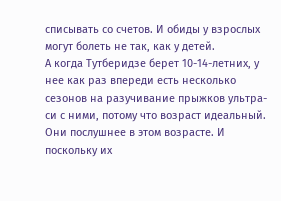списывать со счетов. И обиды у взрослых могут болеть не так, как у детей.
А когда Тутберидзе берет 10-14-летних, у нее как раз впереди есть несколько сезонов на разучивание прыжков ультра-си с ними, потому что возраст идеальный. Они послушнее в этом возрасте. И поскольку их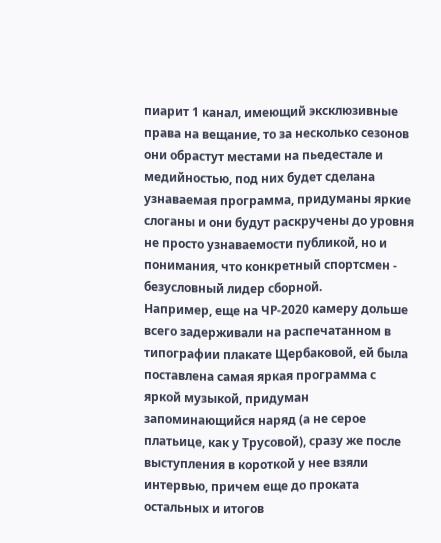пиарит 1 канал, имеющий эксклюзивные права на вещание, то за несколько сезонов они обрастут местами на пьедестале и медийностью, под них будет сделана узнаваемая программа, придуманы яркие слоганы и они будут раскручены до уровня не просто узнаваемости публикой, но и понимания, что конкретный спортсмен - безусловный лидер сборной.
Например, еще на ЧР-2020 камеру дольше всего задерживали на распечатанном в типографии плакате Щербаковой, ей была поставлена самая яркая программа с яркой музыкой, придуман запоминающийся наряд (а не серое платьице, как у Трусовой), сразу же после выступления в короткой у нее взяли интервью, причем еще до проката остальных и итогов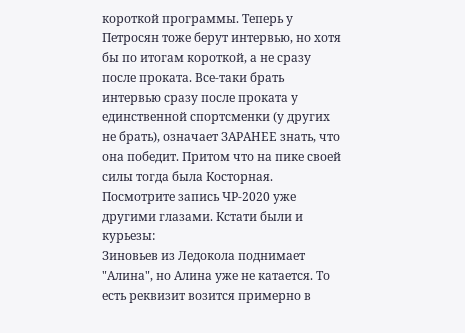короткой программы. Теперь у Петросян тоже берут интервью, но хотя бы по итогам короткой, а не сразу после проката. Все-таки брать интервью сразу после проката у единственной спортсменки (у других не брать), означает ЗАРАНЕЕ знать, что она победит. Притом что на пике своей силы тогда была Косторная.
Посмотрите запись ЧР-2020 уже другими глазами. Кстати были и курьезы:
Зиновьев из Ледокола поднимает "Алина", но Алина уже не катается. То есть реквизит возится примерно в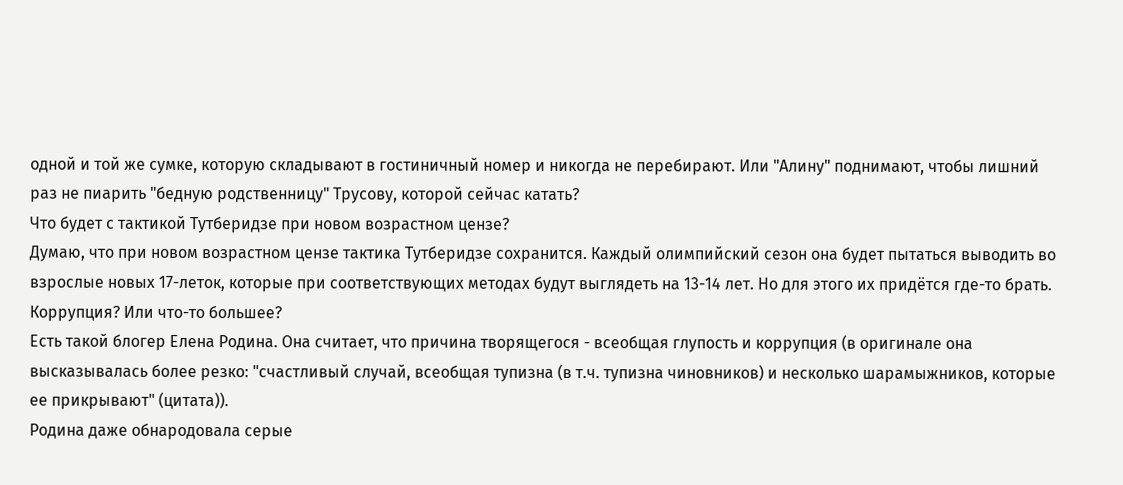одной и той же сумке, которую складывают в гостиничный номер и никогда не перебирают. Или "Алину" поднимают, чтобы лишний раз не пиарить "бедную родственницу" Трусову, которой сейчас катать?
Что будет с тактикой Тутберидзе при новом возрастном цензе?
Думаю, что при новом возрастном цензе тактика Тутберидзе сохранится. Каждый олимпийский сезон она будет пытаться выводить во взрослые новых 17-леток, которые при соответствующих методах будут выглядеть на 13-14 лет. Но для этого их придётся где-то брать.
Коррупция? Или что-то большее?
Есть такой блогер Елена Родина. Она считает, что причина творящегося - всеобщая глупость и коррупция (в оригинале она высказывалась более резко: "счастливый случай, всеобщая тупизна (в т.ч. тупизна чиновников) и несколько шарамыжников, которые ее прикрывают" (цитата)).
Родина даже обнародовала серые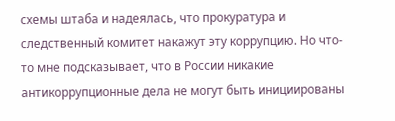схемы штаба и надеялась, что прокуратура и следственный комитет накажут эту коррупцию. Но что-то мне подсказывает, что в России никакие антикоррупционные дела не могут быть инициированы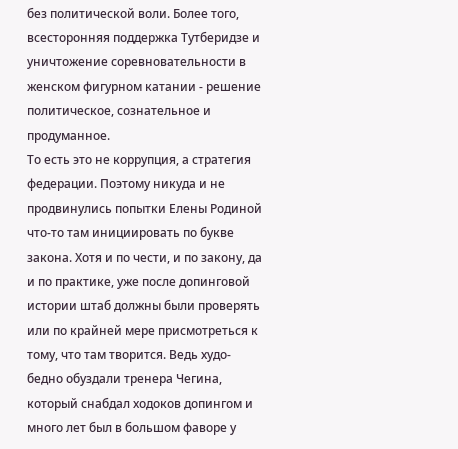без политической воли. Более того, всесторонняя поддержка Тутберидзе и уничтожение соревновательности в женском фигурном катании - решение политическое, сознательное и продуманное.
То есть это не коррупция, а стратегия федерации. Поэтому никуда и не продвинулись попытки Елены Родиной что-то там инициировать по букве закона. Хотя и по чести, и по закону, да и по практике, уже после допинговой истории штаб должны были проверять или по крайней мере присмотреться к тому, что там творится. Ведь худо-бедно обуздали тренера Чегина, который снабдал ходоков допингом и много лет был в большом фаворе у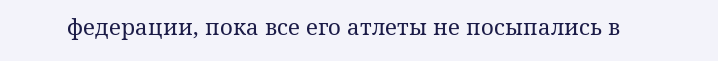федерации, пока все его атлеты не посыпались в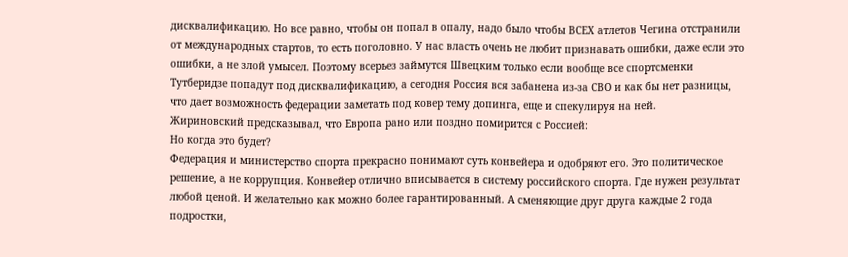дисквалификацию. Но все равно, чтобы он попал в опалу, надо было чтобы ВСЕХ атлетов Чегина отстранили от международных стартов, то есть поголовно. У нас власть очень не любит признавать ошибки, даже если это ошибки, а не злой умысел. Поэтому всерьез займутся Швецким только если вообще все спортсменки Тутберидзе попадут под дисквалификацию, а сегодня Россия вся забанена из-за СВО и как бы нет разницы, что дает возможность федерации заметать под ковер тему допинга, еще и спекулируя на ней.
Жириновский предсказывал, что Европа рано или поздно помирится с Россией:
Но когда это будет?
Федерация и министерство спорта прекрасно понимают суть конвейера и одобряют его. Это политическое решение, а не коррупция. Конвейер отлично вписывается в систему российского спорта. Где нужен результат любой ценой. И желательно как можно более гарантированный. А сменяющие друг друга каждые 2 года подростки,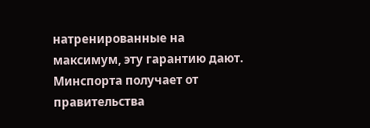натренированные на максимум, эту гарантию дают.
Минспорта получает от правительства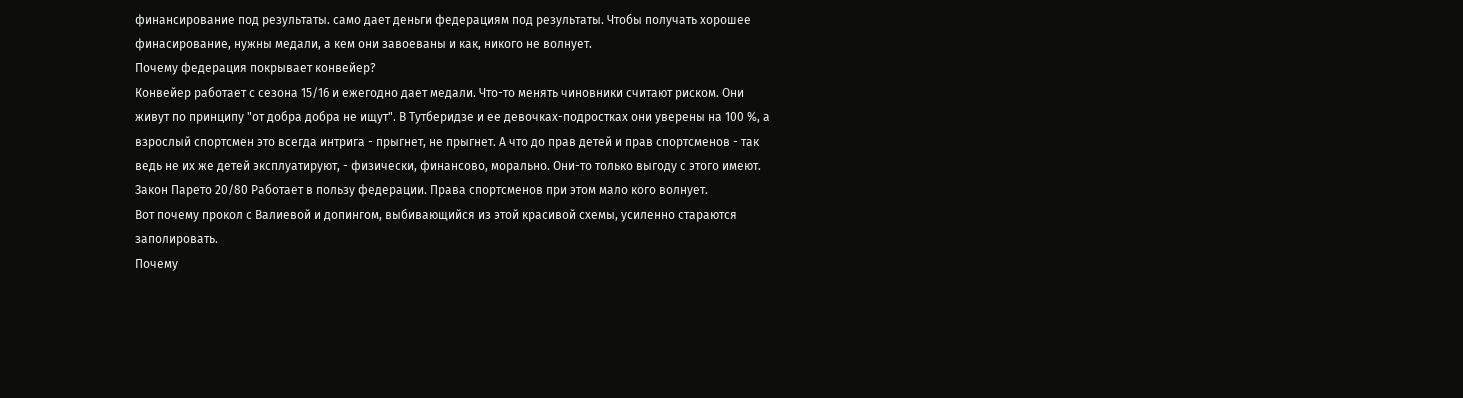финансирование под результаты. само дает деньги федерациям под результаты. Чтобы получать хорошее финасирование, нужны медали, а кем они завоеваны и как, никого не волнует.
Почему федерация покрывает конвейер?
Конвейер работает с сезона 15/16 и ежегодно дает медали. Что-то менять чиновники считают риском. Они живут по принципу "от добра добра не ищут". В Тутберидзе и ее девочках-подростках они уверены на 100 %, а взрослый спортсмен это всегда интрига - прыгнет, не прыгнет. А что до прав детей и прав спортсменов - так ведь не их же детей эксплуатируют, - физически, финансово, морально. Они-то только выгоду с этого имеют. Закон Парето 20/80 Работает в пользу федерации. Права спортсменов при этом мало кого волнует.
Вот почему прокол с Валиевой и допингом, выбивающийся из этой красивой схемы, усиленно стараются заполировать.
Почему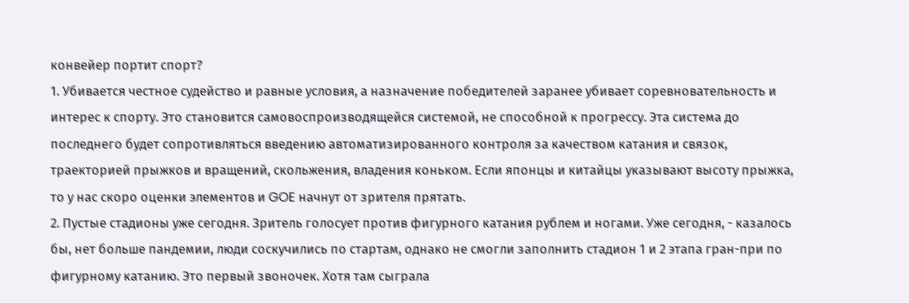конвейер портит спорт?
1. Убивается честное судейство и равные условия, а назначение победителей заранее убивает соревновательность и интерес к спорту. Это становится самовоспроизводящейся системой, не способной к прогрессу. Эта система до последнего будет сопротивляться введению автоматизированного контроля за качеством катания и связок, траекторией прыжков и вращений, скольжения, владения коньком. Если японцы и китайцы указывают высоту прыжка, то у нас скоро оценки элементов и GOE начнут от зрителя прятать.
2. Пустые стадионы уже сегодня. Зритель голосует против фигурного катания рублем и ногами. Уже сегодня, - казалось бы, нет больше пандемии, люди соскучились по стартам, однако не смогли заполнить стадион 1 и 2 этапа гран-при по фигурному катанию. Это первый звоночек. Хотя там сыграла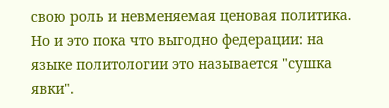свою роль и невменяемая ценовая политика. Но и это пока что выгодно федерации: на языке политологии это называется "сушка явки".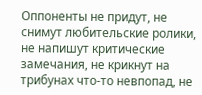Оппоненты не придут, не снимут любительские ролики, не напишут критические замечания, не крикнут на трибунах что-то невпопад, не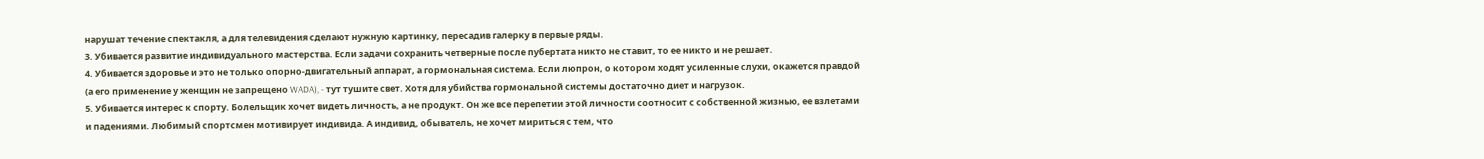нарушат течение спектакля, а для телевидения сделают нужную картинку, пересадив галерку в первые ряды.
3. Убивается развитие индивидуального мастерства. Если задачи сохранить четверные после пубертата никто не ставит, то ее никто и не решает.
4. Убивается здоровье и это не только опорно-двигательный аппарат, а гормональная система. Если люпрон, о котором ходят усиленные слухи, окажется правдой (а его применение у женщин не запрещено WADA), - тут тушите свет. Хотя для убийства гормональной системы достаточно диет и нагрузок.
5. Убивается интерес к спорту. Болельщик хочет видеть личность, а не продукт. Он же все перепетии этой личности соотносит с собственной жизнью, ее взлетами и падениями. Любимый спортсмен мотивирует индивида. А индивид, обыватель, не хочет мириться с тем, что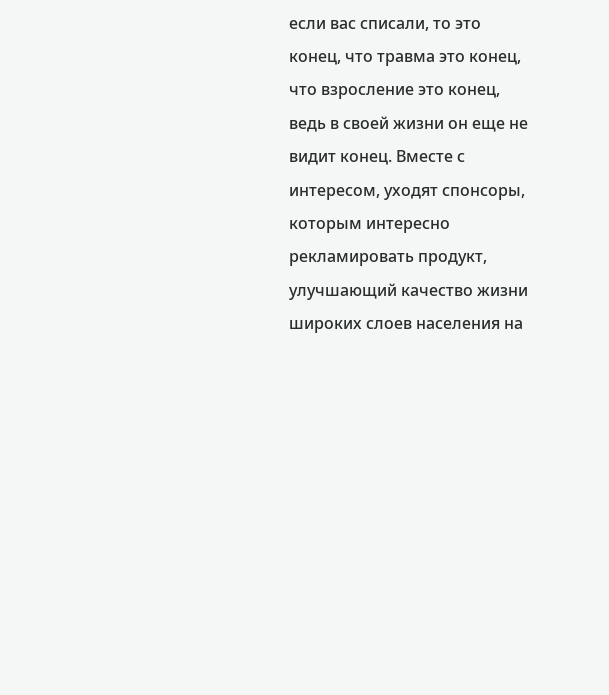если вас списали, то это конец, что травма это конец, что взросление это конец, ведь в своей жизни он еще не видит конец. Вместе с интересом, уходят спонсоры, которым интересно рекламировать продукт, улучшающий качество жизни широких слоев населения на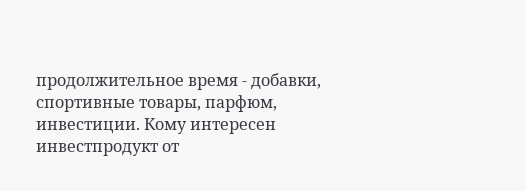продолжительное время - добавки, спортивные товары, парфюм, инвестиции. Кому интересен инвестпродукт от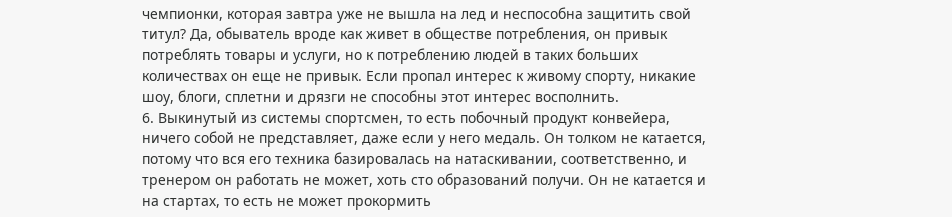чемпионки, которая завтра уже не вышла на лед и неспособна защитить свой титул? Да, обыватель вроде как живет в обществе потребления, он привык потреблять товары и услуги, но к потреблению людей в таких больших количествах он еще не привык. Если пропал интерес к живому спорту, никакие шоу, блоги, сплетни и дрязги не способны этот интерес восполнить.
6. Выкинутый из системы спортсмен, то есть побочный продукт конвейера, ничего собой не представляет, даже если у него медаль. Он толком не катается, потому что вся его техника базировалась на натаскивании, соответственно, и тренером он работать не может, хоть сто образований получи. Он не катается и на стартах, то есть не может прокормить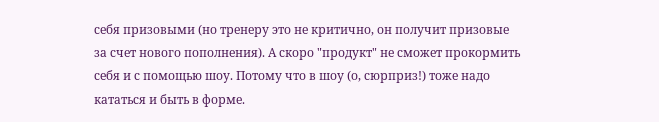себя призовыми (но тренеру это не критично, он получит призовые за счет нового пополнения). А скоро "продукт" не сможет прокормить себя и с помощью шоу. Потому что в шоу (о, сюрприз!) тоже надо кататься и быть в форме.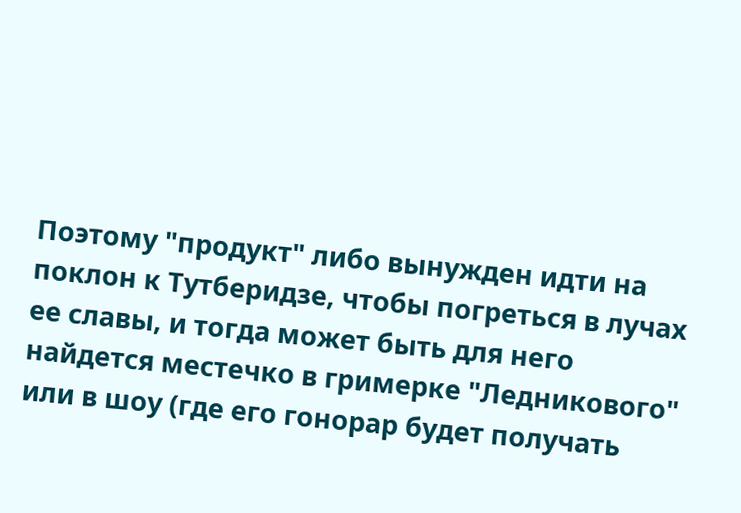Поэтому "продукт" либо вынужден идти на поклон к Тутберидзе, чтобы погреться в лучах ее славы, и тогда может быть для него найдется местечко в гримерке "Ледникового" или в шоу (где его гонорар будет получать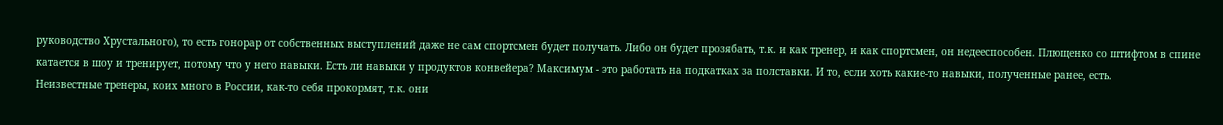руководство Хрустального), то есть гонорар от собственных выступлений даже не сам спортсмен будет получать. Либо он будет прозябать, т.к. и как тренер, и как спортсмен, он недееспособен. Плющенко со штифтом в спине катается в шоу и тренирует, потому что у него навыки. Есть ли навыки у продуктов конвейера? Максимум - это работать на подкатках за полставки. И то, если хоть какие-то навыки, полученные ранее, есть.
Неизвестные тренеры, коих много в России, как-то себя прокормят, т.к. они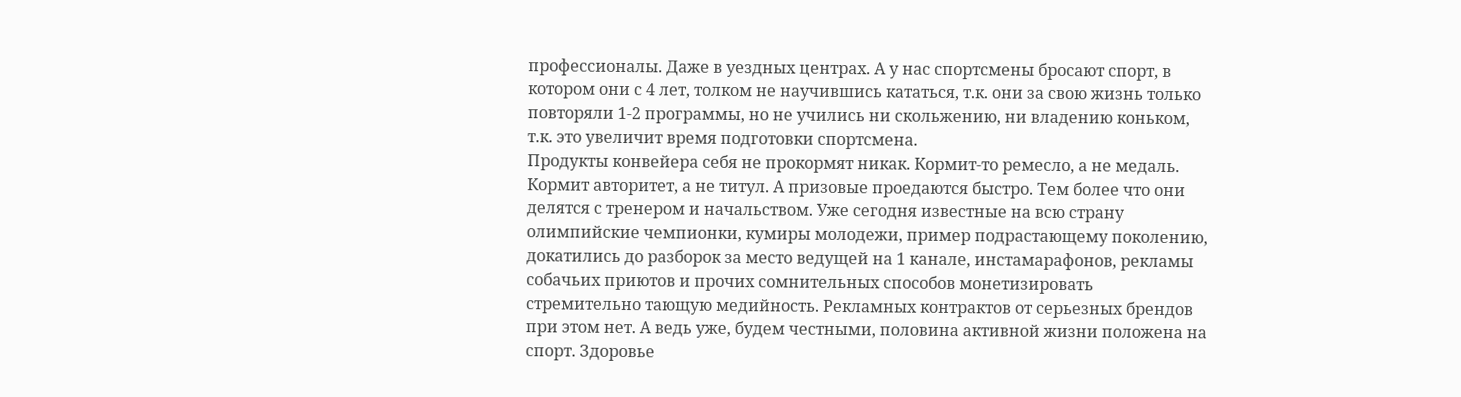профессионалы. Даже в уездных центрах. А у нас спортсмены бросают спорт, в котором они с 4 лет, толком не научившись кататься, т.к. они за свою жизнь только повторяли 1-2 программы, но не учились ни скольжению, ни владению коньком, т.к. это увеличит время подготовки спортсмена.
Продукты конвейера себя не прокормят никак. Кормит-то ремесло, а не медаль. Кормит авторитет, а не титул. А призовые проедаются быстро. Тем более что они делятся с тренером и начальством. Уже сегодня известные на всю страну олимпийские чемпионки, кумиры молодежи, пример подрастающему поколению, докатились до разборок за место ведущей на 1 канале, инстамарафонов, рекламы собачьих приютов и прочих сомнительных способов монетизировать стремительно тающую медийность. Рекламных контрактов от серьезных брендов при этом нет. А ведь уже, будем честными, половина активной жизни положена на спорт. Здоровье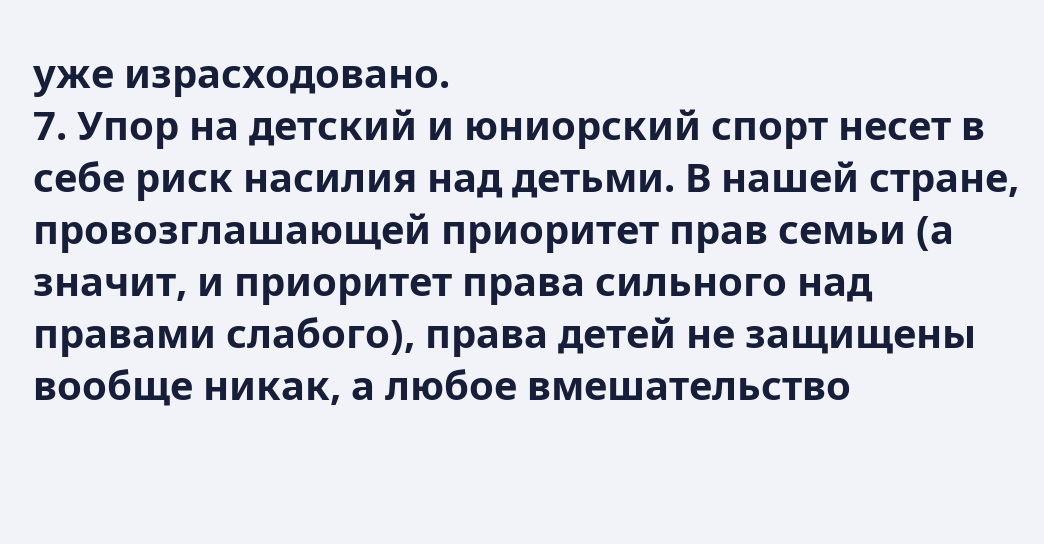уже израсходовано.
7. Упор на детский и юниорский спорт несет в себе риск насилия над детьми. В нашей стране, провозглашающей приоритет прав семьи (а значит, и приоритет права сильного над правами слабого), права детей не защищены вообще никак, а любое вмешательство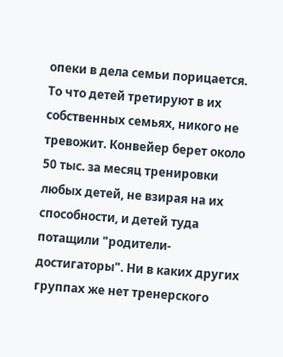опеки в дела семьи порицается. То что детей третируют в их собственных семьях, никого не тревожит. Конвейер берет около 50 тыс. за месяц тренировки любых детей, не взирая на их способности, и детей туда потащили "родители-достигаторы". Ни в каких других группах же нет тренерского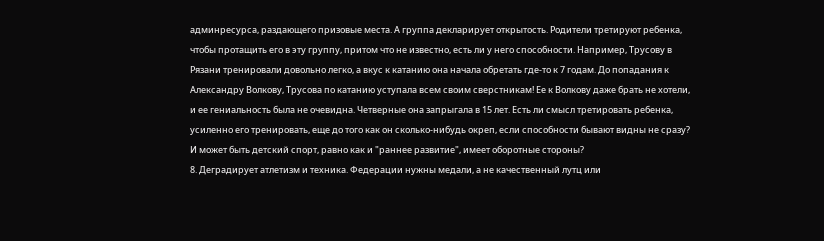админресурса, раздающего призовые места. А группа декларирует открытость. Родители третируют ребенка, чтобы протащить его в эту группу, притом что не известно, есть ли у него способности. Например, Трусову в Рязани тренировали довольно легко, а вкус к катанию она начала обретать где-то к 7 годам. До попадания к Александру Волкову, Трусова по катанию уступала всем своим сверстникам! Ее к Волкову даже брать не хотели, и ее гениальность была не очевидна. Четверные она запрыгала в 15 лет. Есть ли смысл третировать ребенка, усиленно его тренировать, еще до того как он сколько-нибудь окреп, если способности бывают видны не сразу? И может быть детский спорт, равно как и "раннее развитие", имеет оборотные стороны?
8. Деградирует атлетизм и техника. Федерации нужны медали, а не качественный лутц или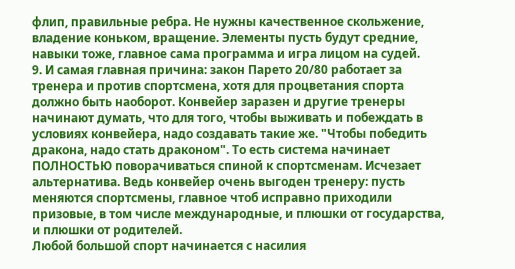флип, правильные ребра. Не нужны качественное скольжение, владение коньком, вращение. Элементы пусть будут средние, навыки тоже, главное сама программа и игра лицом на судей.
9. И самая главная причина: закон Парето 20/80 работает за тренера и против спортсмена, хотя для процветания спорта должно быть наоборот. Конвейер заразен и другие тренеры начинают думать, что для того, чтобы выживать и побеждать в условиях конвейера, надо создавать такие же. "Чтобы победить дракона, надо стать драконом". То есть система начинает ПОЛНОСТЬЮ поворачиваться спиной к спортсменам. Исчезает альтернатива. Ведь конвейер очень выгоден тренеру: пусть меняются спортсмены, главное чтоб исправно приходили призовые, в том числе международные, и плюшки от государства, и плюшки от родителей.
Любой большой спорт начинается с насилия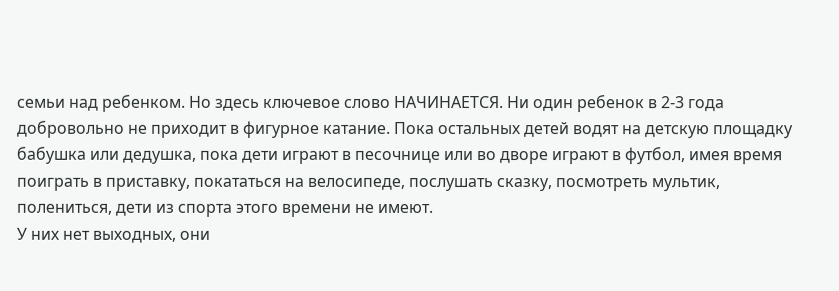семьи над ребенком. Но здесь ключевое слово НАЧИНАЕТСЯ. Ни один ребенок в 2-3 года добровольно не приходит в фигурное катание. Пока остальных детей водят на детскую площадку бабушка или дедушка, пока дети играют в песочнице или во дворе играют в футбол, имея время поиграть в приставку, покататься на велосипеде, послушать сказку, посмотреть мультик, полениться, дети из спорта этого времени не имеют.
У них нет выходных, они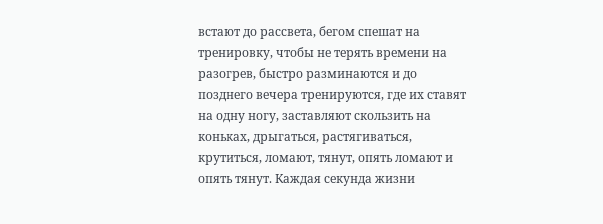встают до рассвета, бегом спешат на тренировку, чтобы не терять времени на разогрев, быстро разминаются и до позднего вечера тренируются, где их ставят на одну ногу, заставляют скользить на коньках, дрыгаться, растягиваться, крутиться, ломают, тянут, опять ломают и опять тянут. Каждая секунда жизни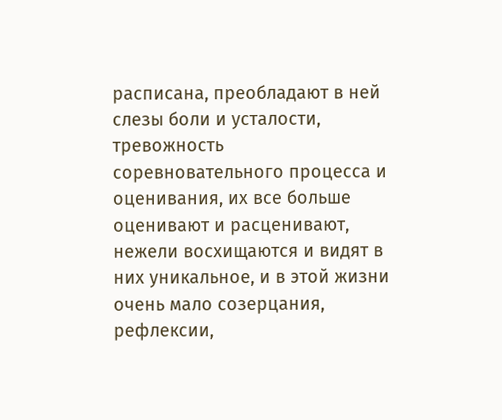расписана, преобладают в ней слезы боли и усталости, тревожность соревновательного процесса и оценивания, их все больше оценивают и расценивают, нежели восхищаются и видят в них уникальное, и в этой жизни очень мало созерцания, рефлексии,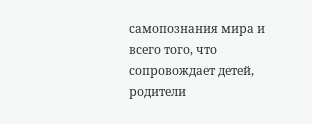самопознания мира и всего того, что сопровождает детей, родители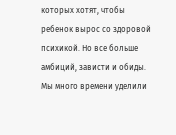которых хотят, чтобы ребенок вырос со здоровой психикой. Но все больше амбиций, зависти и обиды. Мы много времени уделили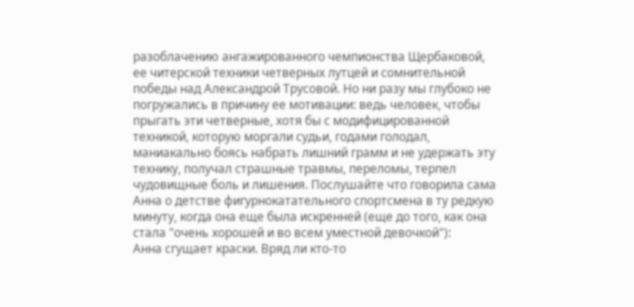разоблачению ангажированного чемпионства Щербаковой, ее читерской техники четверных лутцей и сомнительной победы над Александрой Трусовой. Но ни разу мы глубоко не погружались в причину ее мотивации: ведь человек, чтобы прыгать эти четверные, хотя бы с модифицированной техникой, которую моргали судьи, годами голодал, маниакально боясь набрать лишний грамм и не удержать эту технику, получал страшные травмы, переломы, терпел чудовищные боль и лишения. Послушайте что говорила сама Анна о детстве фигурнокатательного спортсмена в ту редкую минуту, когда она еще была искренней (еще до того, как она стала "очень хорошей и во всем уместной девочкой"):
Анна сгущает краски. Вряд ли кто-то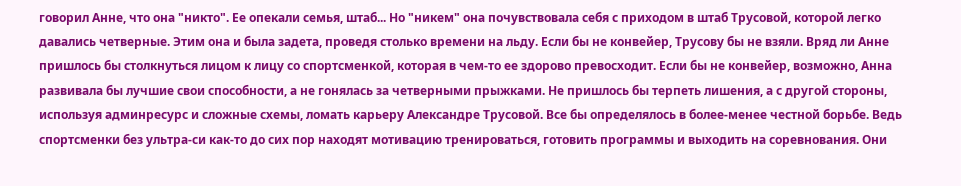говорил Анне, что она "никто". Ее опекали семья, штаб... Но "никем" она почувствовала себя с приходом в штаб Трусовой, которой легко давались четверные. Этим она и была задета, проведя столько времени на льду. Если бы не конвейер, Трусову бы не взяли. Вряд ли Анне пришлось бы столкнуться лицом к лицу со спортсменкой, которая в чем-то ее здорово превосходит. Если бы не конвейер, возможно, Анна развивала бы лучшие свои способности, а не гонялась за четверными прыжками. Не пришлось бы терпеть лишения, а с другой стороны, используя админресурс и сложные схемы, ломать карьеру Александре Трусовой. Все бы определялось в более-менее честной борьбе. Ведь спортсменки без ультра-си как-то до сих пор находят мотивацию тренироваться, готовить программы и выходить на соревнования. Они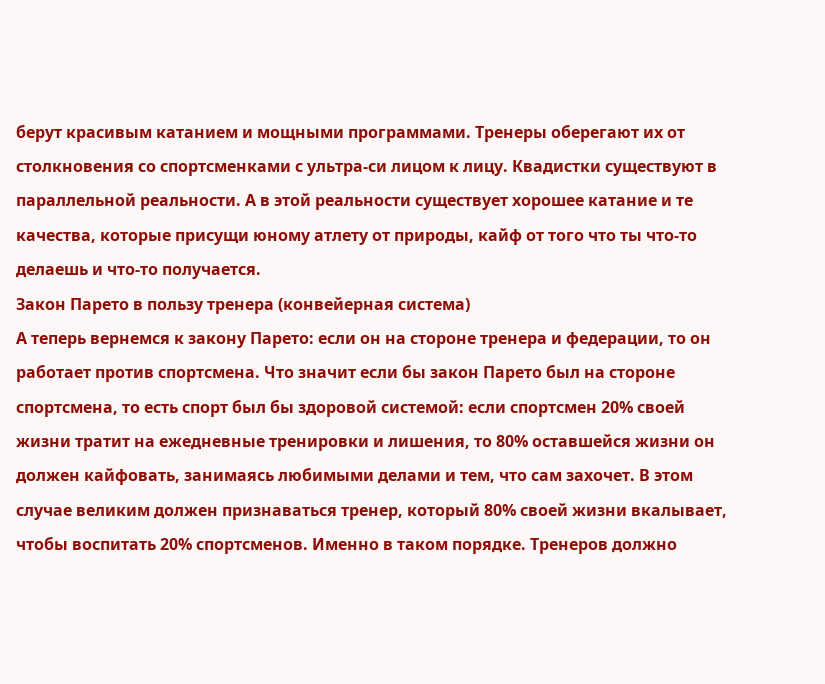берут красивым катанием и мощными программами. Тренеры оберегают их от столкновения со спортсменками с ультра-си лицом к лицу. Квадистки существуют в параллельной реальности. А в этой реальности существует хорошее катание и те качества, которые присущи юному атлету от природы, кайф от того что ты что-то делаешь и что-то получается.
Закон Парето в пользу тренера (конвейерная система)
А теперь вернемся к закону Парето: если он на стороне тренера и федерации, то он работает против спортсмена. Что значит если бы закон Парето был на стороне спортсмена, то есть спорт был бы здоровой системой: если спортсмен 20% своей жизни тратит на ежедневные тренировки и лишения, то 80% оставшейся жизни он должен кайфовать, занимаясь любимыми делами и тем, что сам захочет. В этом случае великим должен признаваться тренер, который 80% своей жизни вкалывает, чтобы воспитать 20% спортсменов. Именно в таком порядке. Тренеров должно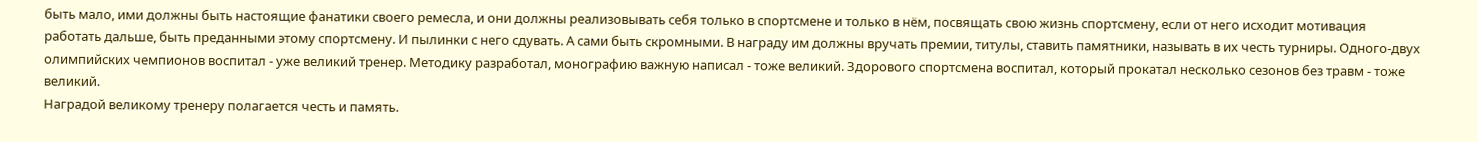быть мало, ими должны быть настоящие фанатики своего ремесла, и они должны реализовывать себя только в спортсмене и только в нём, посвящать свою жизнь спортсмену, если от него исходит мотивация работать дальше, быть преданными этому спортсмену. И пылинки с него сдувать. А сами быть скромными. В награду им должны вручать премии, титулы, ставить памятники, называть в их честь турниры. Одного-двух олимпийских чемпионов воспитал - уже великий тренер. Методику разработал, монографию важную написал - тоже великий. Здорового спортсмена воспитал, который прокатал несколько сезонов без травм - тоже великий.
Наградой великому тренеру полагается честь и память.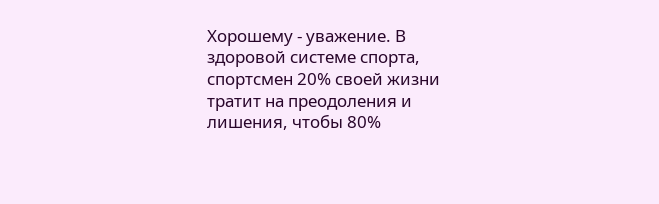Хорошему - уважение. В здоровой системе спорта, спортсмен 20% своей жизни тратит на преодоления и лишения, чтобы 80%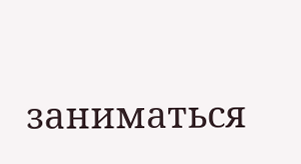заниматься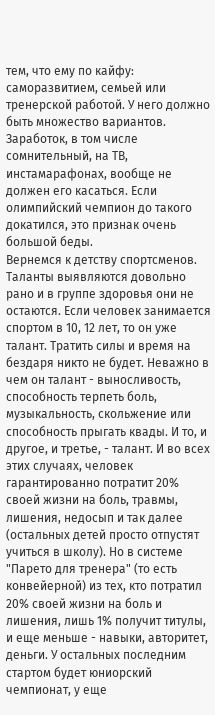тем, что ему по кайфу: саморазвитием, семьей или тренерской работой. У него должно быть множество вариантов. Заработок, в том числе сомнительный, на ТВ, инстамарафонах, вообще не должен его касаться. Если олимпийский чемпион до такого докатился, это признак очень большой беды.
Вернемся к детству спортсменов. Таланты выявляются довольно рано и в группе здоровья они не остаются. Если человек занимается спортом в 10, 12 лет, то он уже талант. Тратить силы и время на бездаря никто не будет. Неважно в чем он талант - выносливость, способность терпеть боль, музыкальность, скольжение или способность прыгать квады. И то, и другое, и третье, - талант. И во всех этих случаях, человек гарантированно потратит 20% своей жизни на боль, травмы, лишения, недосып и так далее (остальных детей просто отпустят учиться в школу). Но в системе "Парето для тренера" (то есть конвейерной) из тех, кто потратил 20% своей жизни на боль и лишения, лишь 1% получит титулы, и еще меньше - навыки, авторитет, деньги. У остальных последним стартом будет юниорский чемпионат, у еще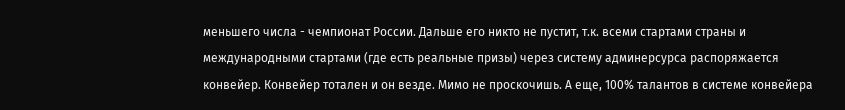меньшего числа - чемпионат России. Дальше его никто не пустит, т.к. всеми стартами страны и международными стартами (где есть реальные призы) через систему админерсурса распоряжается конвейер. Конвейер тотален и он везде. Мимо не проскочишь. А еще, 100% талантов в системе конвейера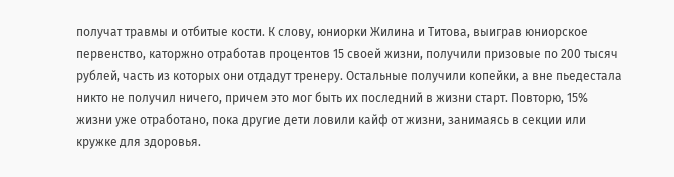получат травмы и отбитые кости. К слову, юниорки Жилина и Титова, выиграв юниорское первенство, каторжно отработав процентов 15 своей жизни, получили призовые по 200 тысяч рублей, часть из которых они отдадут тренеру. Остальные получили копейки, а вне пьедестала никто не получил ничего, причем это мог быть их последний в жизни старт. Повторю, 15% жизни уже отработано, пока другие дети ловили кайф от жизни, занимаясь в секции или кружке для здоровья.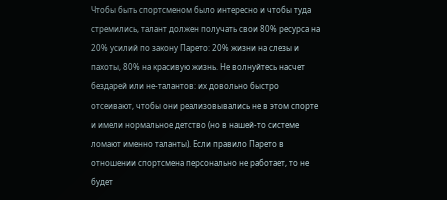Чтобы быть спортсменом было интересно и чтобы туда стремились, талант должен получать свои 80% ресурса на 20% усилий по закону Парето: 20% жизни на слезы и пахоты, 80% на красивую жизнь. Не волнуйтесь насчет бездарей или не-талантов: их довольно быстро отсеивают, чтобы они реализовывались не в этом спорте и имели нормальное детство (но в нашей-то системе ломают именно таланты). Если правило Парето в отношении спортсмена персонально не работает, то не будет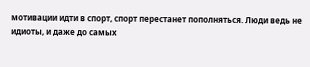мотивации идти в спорт, спорт перестанет пополняться. Люди ведь не идиоты, и даже до самых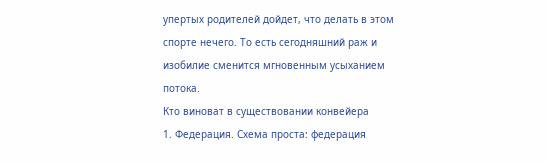упертых родителей дойдет, что делать в этом спорте нечего. То есть сегодняшний раж и изобилие сменится мгновенным усыханием потока.
Кто виноват в существовании конвейера
1. Федерация. Схема проста: федерация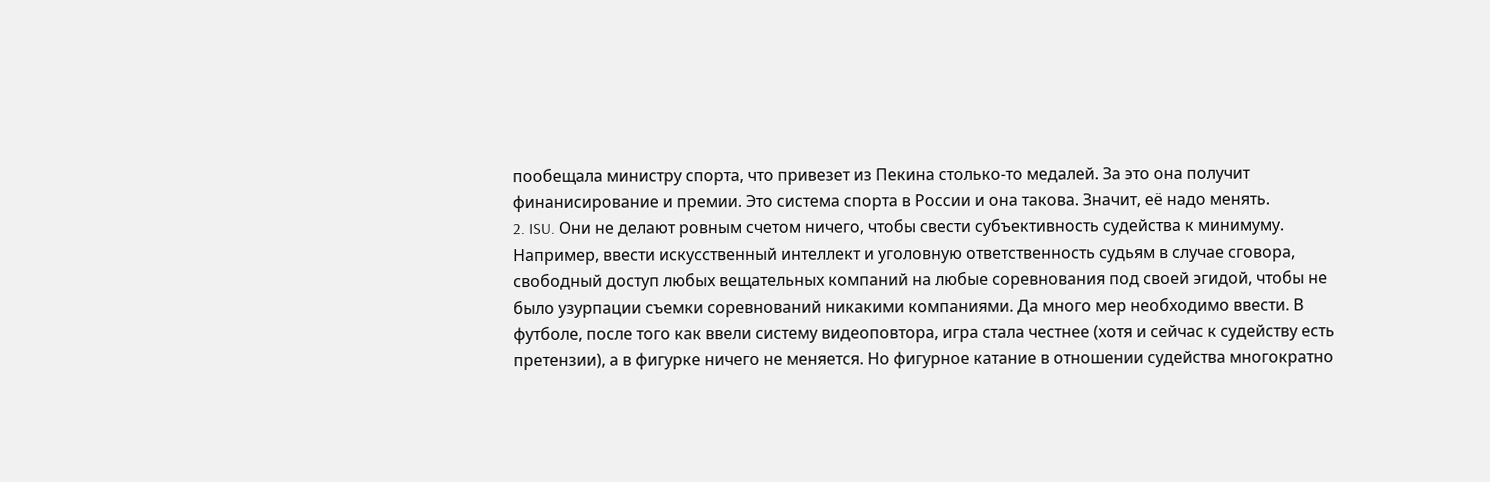пообещала министру спорта, что привезет из Пекина столько-то медалей. За это она получит финанисирование и премии. Это система спорта в России и она такова. Значит, её надо менять.
2. ISU. Они не делают ровным счетом ничего, чтобы свести субъективность судейства к минимуму. Например, ввести искусственный интеллект и уголовную ответственность судьям в случае сговора, свободный доступ любых вещательных компаний на любые соревнования под своей эгидой, чтобы не было узурпации съемки соревнований никакими компаниями. Да много мер необходимо ввести. В футболе, после того как ввели систему видеоповтора, игра стала честнее (хотя и сейчас к судейству есть претензии), а в фигурке ничего не меняется. Но фигурное катание в отношении судейства многократно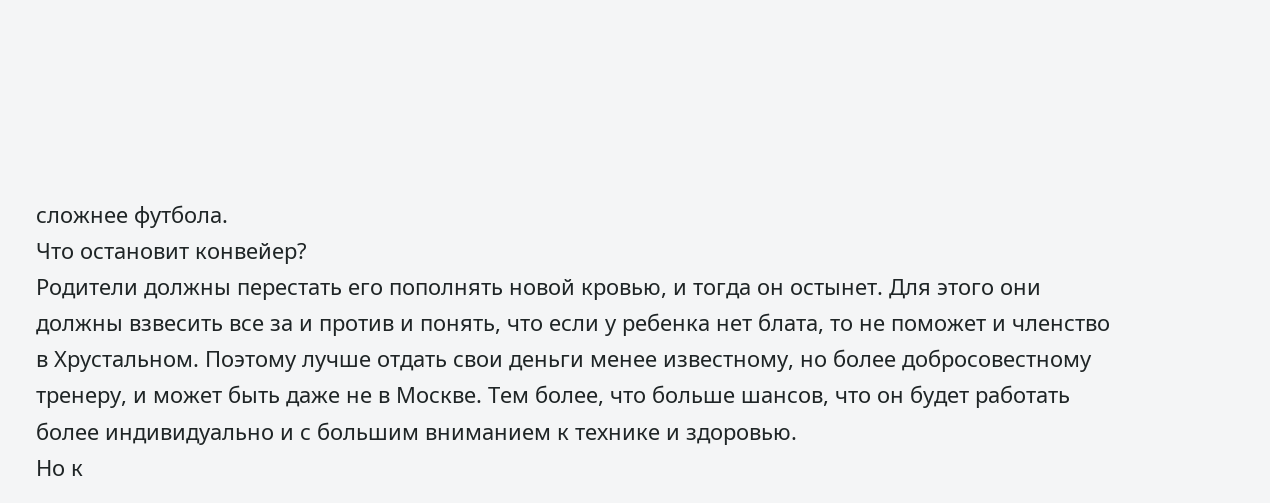сложнее футбола.
Что остановит конвейер?
Родители должны перестать его пополнять новой кровью, и тогда он остынет. Для этого они должны взвесить все за и против и понять, что если у ребенка нет блата, то не поможет и членство в Хрустальном. Поэтому лучше отдать свои деньги менее известному, но более добросовестному тренеру, и может быть даже не в Москве. Тем более, что больше шансов, что он будет работать более индивидуально и с большим вниманием к технике и здоровью.
Но к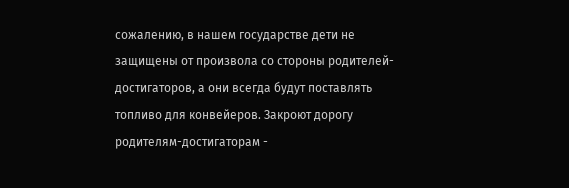сожалению, в нашем государстве дети не защищены от произвола со стороны родителей-достигаторов, а они всегда будут поставлять топливо для конвейеров. Закроют дорогу родителям-достигаторам -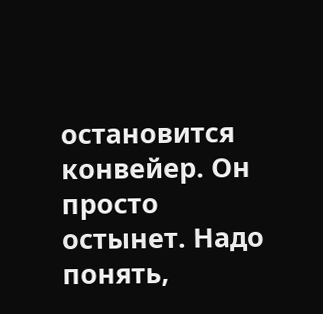остановится конвейер. Он просто остынет. Надо понять,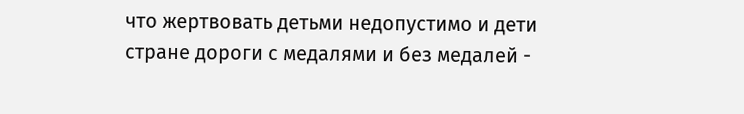что жертвовать детьми недопустимо и дети стране дороги с медалями и без медалей -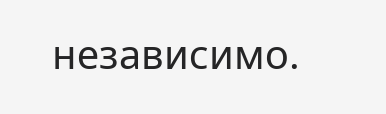независимо.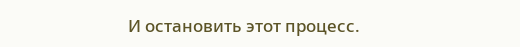И остановить этот процесс.